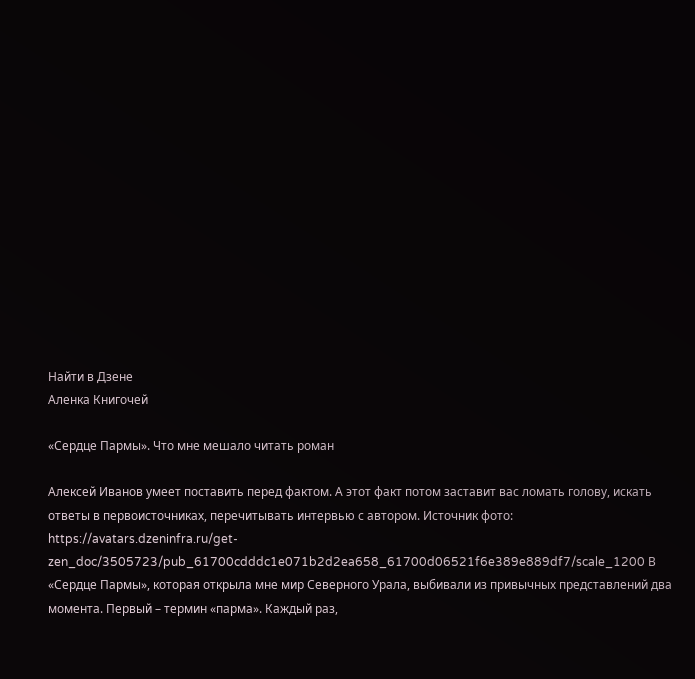Найти в Дзене
Аленка Книгочей

«Сердце Пармы». Что мне мешало читать роман

Алексей Иванов умеет поставить перед фактом. А этот факт потом заставит вас ломать голову, искать ответы в первоисточниках, перечитывать интервью с автором. Источник фото: https://avatars.dzeninfra.ru/get-zen_doc/3505723/pub_61700cdddc1e071b2d2ea658_61700d06521f6e389e889df7/scale_1200 В «Сердце Пармы», которая открыла мне мир Северного Урала, выбивали из привычных представлений два момента. Первый – термин «парма». Каждый раз,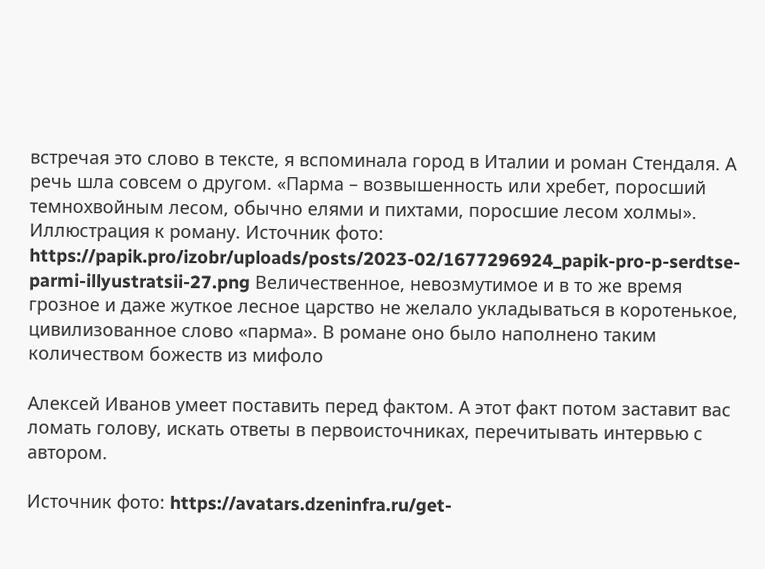встречая это слово в тексте, я вспоминала город в Италии и роман Стендаля. А речь шла совсем о другом. «Парма – возвышенность или хребет, поросший темнохвойным лесом, обычно елями и пихтами, поросшие лесом холмы». Иллюстрация к роману. Источник фото: https://papik.pro/izobr/uploads/posts/2023-02/1677296924_papik-pro-p-serdtse-parmi-illyustratsii-27.png Величественное, невозмутимое и в то же время грозное и даже жуткое лесное царство не желало укладываться в коротенькое, цивилизованное слово «парма». В романе оно было наполнено таким количеством божеств из мифоло

Алексей Иванов умеет поставить перед фактом. А этот факт потом заставит вас ломать голову, искать ответы в первоисточниках, перечитывать интервью с автором.

Источник фото: https://avatars.dzeninfra.ru/get-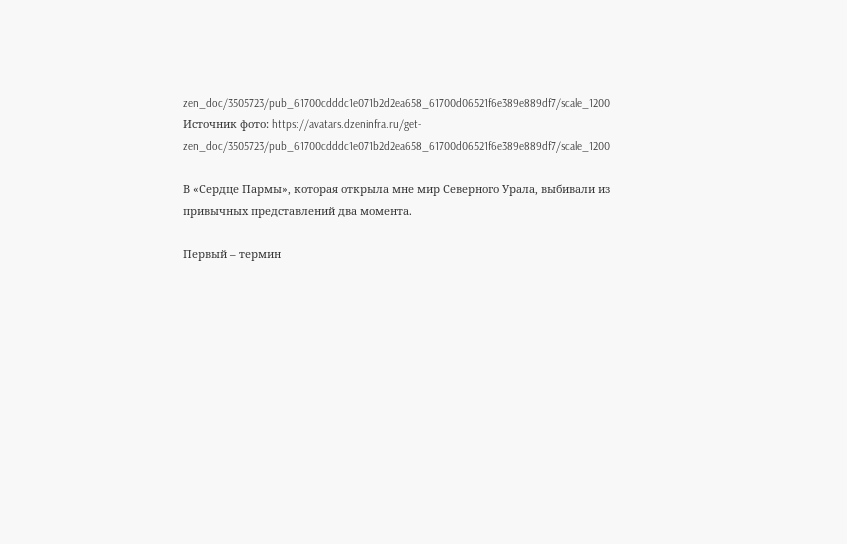zen_doc/3505723/pub_61700cdddc1e071b2d2ea658_61700d06521f6e389e889df7/scale_1200
Источник фото: https://avatars.dzeninfra.ru/get-zen_doc/3505723/pub_61700cdddc1e071b2d2ea658_61700d06521f6e389e889df7/scale_1200

В «Сердце Пармы», которая открыла мне мир Северного Урала, выбивали из привычных представлений два момента.

Первый – термин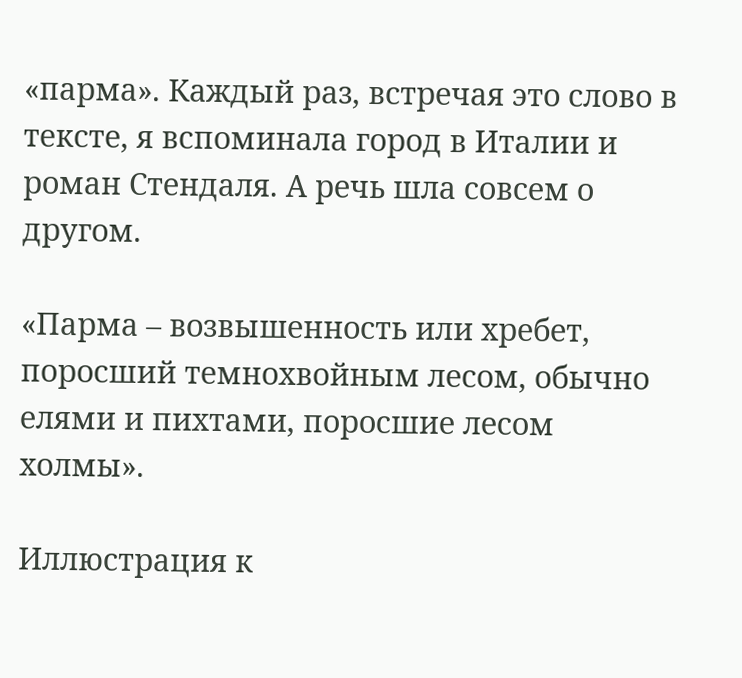«парма». Каждый раз, встречая это слово в тексте, я вспоминала город в Италии и роман Стендаля. А речь шла совсем о другом.

«Парма – возвышенность или хребет, поросший темнохвойным лесом, обычно елями и пихтами, поросшие лесом холмы».

Иллюстрация к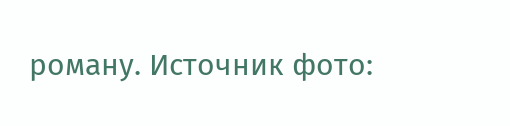роману. Источник фото: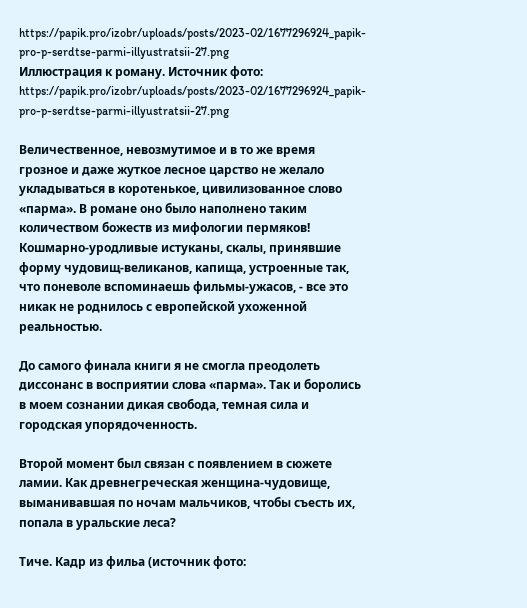https://papik.pro/izobr/uploads/posts/2023-02/1677296924_papik-pro-p-serdtse-parmi-illyustratsii-27.png
Иллюстрация к роману. Источник фото: https://papik.pro/izobr/uploads/posts/2023-02/1677296924_papik-pro-p-serdtse-parmi-illyustratsii-27.png

Величественное, невозмутимое и в то же время грозное и даже жуткое лесное царство не желало укладываться в коротенькое, цивилизованное слово «парма». В романе оно было наполнено таким количеством божеств из мифологии пермяков! Кошмарно-уродливые истуканы, скалы, принявшие форму чудовищ-великанов, капища, устроенные так, что поневоле вспоминаешь фильмы-ужасов, - все это никак не роднилось с европейской ухоженной реальностью.

До самого финала книги я не смогла преодолеть диссонанс в восприятии слова «парма». Так и боролись в моем сознании дикая свобода, темная сила и городская упорядоченность.

Второй момент был связан с появлением в сюжете ламии. Как древнегреческая женщина-чудовище, выманивавшая по ночам мальчиков, чтобы съесть их, попала в уральские леса?

Тиче. Кадр из фильа (источник фото: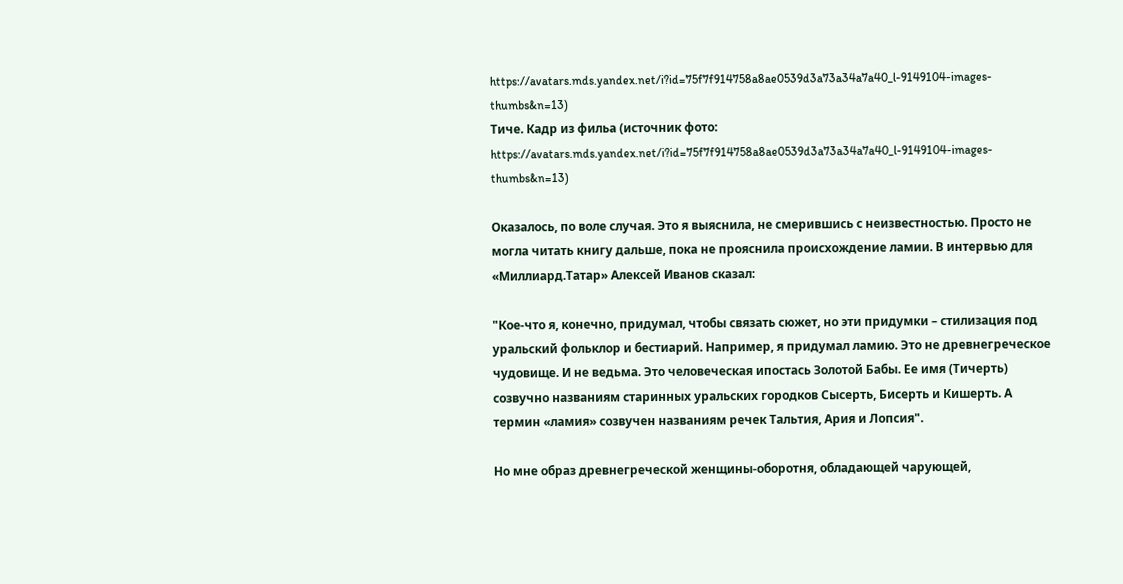https://avatars.mds.yandex.net/i?id=75f7f914758a8ae0539d3a73a34a7a40_l-9149104-images-thumbs&n=13)
Тиче. Кадр из фильа (источник фото: https://avatars.mds.yandex.net/i?id=75f7f914758a8ae0539d3a73a34a7a40_l-9149104-images-thumbs&n=13)

Оказалось, по воле случая. Это я выяснила, не смерившись с неизвестностью. Просто не могла читать книгу дальше, пока не прояснила происхождение ламии. В интервью для «Миллиард.Татар» Алексей Иванов сказал:

"Кое-что я, конечно, придумал, чтобы связать сюжет, но эти придумки – стилизация под уральский фольклор и бестиарий. Например, я придумал ламию. Это не древнегреческое чудовище. И не ведьма. Это человеческая ипостась Золотой Бабы. Ее имя (Тичерть) созвучно названиям старинных уральских городков Сысерть, Бисерть и Кишерть. А термин «ламия» созвучен названиям речек Тальтия, Ария и Лопсия".

Но мне образ древнегреческой женщины-оборотня, обладающей чарующей,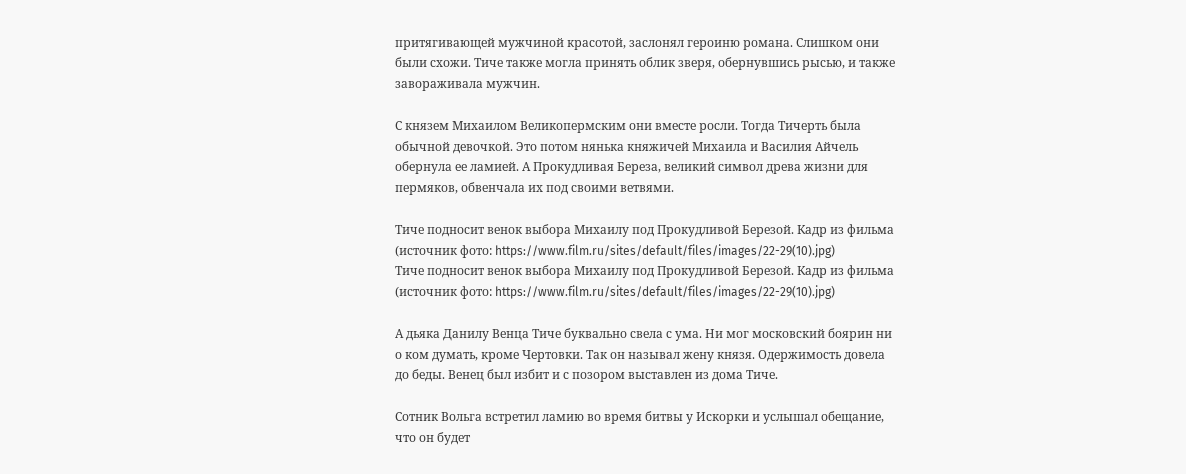притягивающей мужчиной красотой, заслонял героиню романа. Слишком они были схожи. Тиче также могла принять облик зверя, обернувшись рысью, и также завораживала мужчин.

С князем Михаилом Великопермским они вместе росли. Тогда Тичерть была обычной девочкой. Это потом нянька княжичей Михаила и Василия Айчель обернула ее ламией. А Прокудливая Береза, великий символ древа жизни для пермяков, обвенчала их под своими ветвями.

Тиче подносит венок выбора Михаилу под Прокудливой Березой. Кадр из фильма (источник фото: https://www.film.ru/sites/default/files/images/22-29(10).jpg)
Тиче подносит венок выбора Михаилу под Прокудливой Березой. Кадр из фильма (источник фото: https://www.film.ru/sites/default/files/images/22-29(10).jpg)

А дьяка Данилу Венца Тиче буквально свела с ума. Ни мог московский боярин ни о ком думать, кроме Чертовки. Так он называл жену князя. Одержимость довела до беды. Венец был избит и с позором выставлен из дома Тиче.

Сотник Вольга встретил ламию во время битвы у Искорки и услышал обещание, что он будет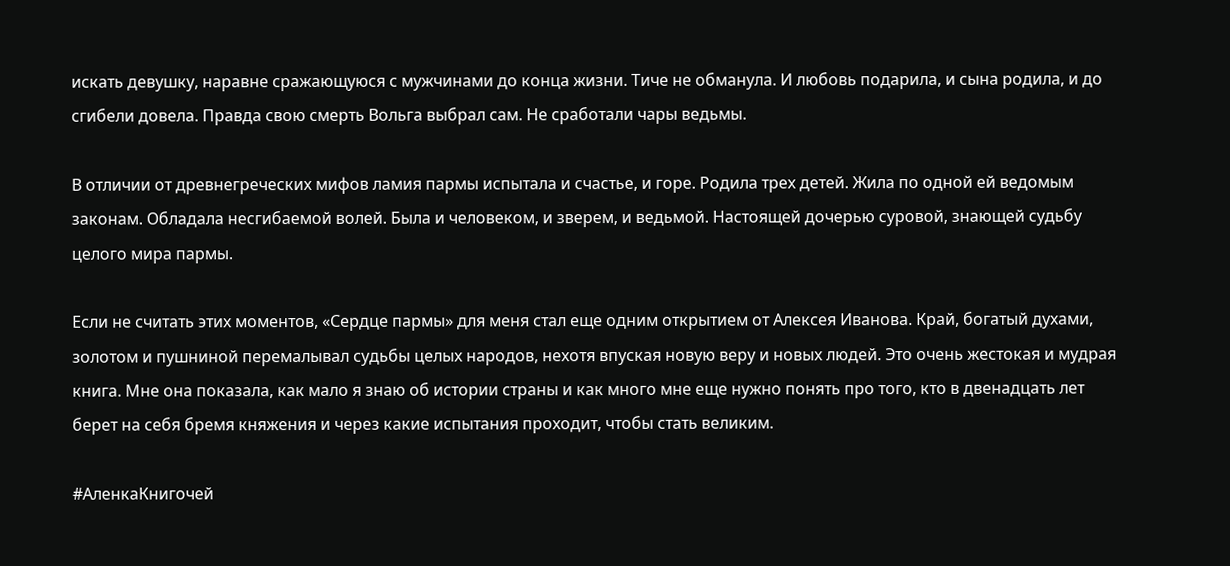искать девушку, наравне сражающуюся с мужчинами до конца жизни. Тиче не обманула. И любовь подарила, и сына родила, и до сгибели довела. Правда свою смерть Вольга выбрал сам. Не сработали чары ведьмы.

В отличии от древнегреческих мифов ламия пармы испытала и счастье, и горе. Родила трех детей. Жила по одной ей ведомым законам. Обладала несгибаемой волей. Была и человеком, и зверем, и ведьмой. Настоящей дочерью суровой, знающей судьбу целого мира пармы.

Если не считать этих моментов, «Сердце пармы» для меня стал еще одним открытием от Алексея Иванова. Край, богатый духами, золотом и пушниной перемалывал судьбы целых народов, нехотя впуская новую веру и новых людей. Это очень жестокая и мудрая книга. Мне она показала, как мало я знаю об истории страны и как много мне еще нужно понять про того, кто в двенадцать лет берет на себя бремя княжения и через какие испытания проходит, чтобы стать великим.

#АленкаКнигочей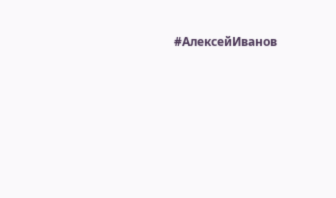#АлексейИванов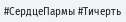#СердцеПармы #Тичерть